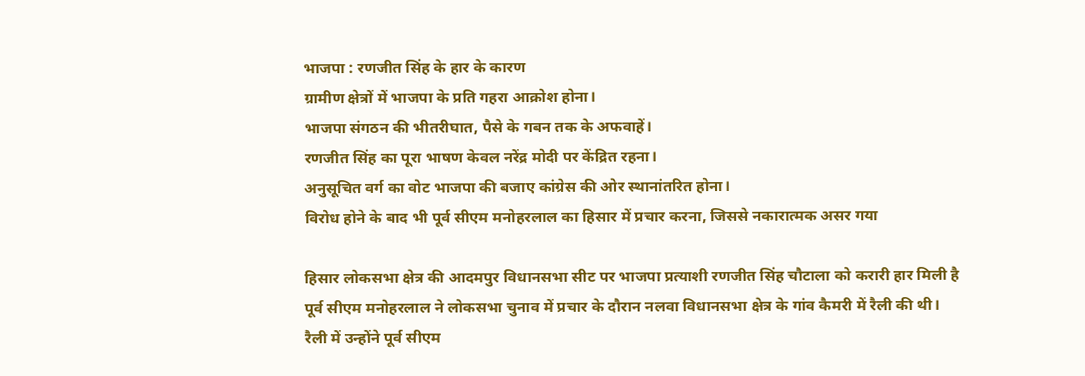भाजपा : रणजीत सिंह के हार के कारण
ग्रामीण क्षेत्रों में भाजपा के प्रति गहरा आक्रोश होना।
भाजपा संगठन की भीतरीघात, पैसे के गबन तक के अफवाहें।
रणजीत सिंह का पूरा भाषण केवल नरेंद्र मोदी पर केंद्रित रहना।
अनुसूचित वर्ग का वोट भाजपा की बजाए कांग्रेस की ओर स्थानांतरित होना।
विरोध होने के बाद भी पूर्व सीएम मनोहरलाल का हिसार में प्रचार करना, जिससे नकारात्मक असर गया

हिसार लोकसभा क्षेत्र की आदमपुर विधानसभा सीट पर भाजपा प्रत्याशी रणजीत सिंह चौटाला को करारी हार मिली है पूर्व सीएम मनोहरलाल ने लोकसभा चुनाव में प्रचार के दौरान नलवा विधानसभा क्षेत्र के गांव कैमरी में रैली की थी। रैली में उन्होंने पूर्व सीएम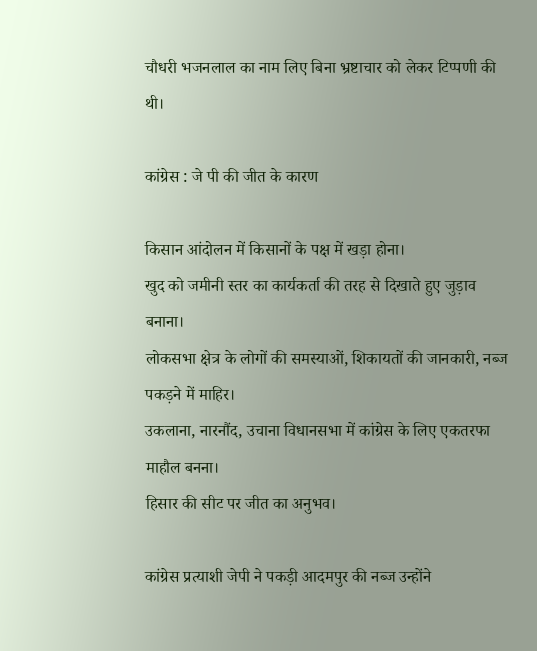चौधरी भजनलाल का नाम लिए बिना भ्रष्टाचार को लेकर टिप्पणी की थी।

कांग्रेस : जे पी की जीत के कारण

किसान आंदोलन में किसानों के पक्ष में खड़ा होना।
खुद को जमीनी स्तर का कार्यकर्ता की तरह से दिखाते हुए जुड़ाव बनाना।
लोकसभा क्षेत्र के लोगों की समस्याओं, शिकायतों की जानकारी, नब्ज पकड़ने में माहिर।
उकलाना, नारनौंद, उचाना विधानसभा में कांग्रेस के लिए एकतरफा माहौल बनना।
हिसार की सीट पर जीत का अनुभव।

कांग्रेस प्रत्याशी जेपी ने पकड़ी आदमपुर की नब्ज उन्होंने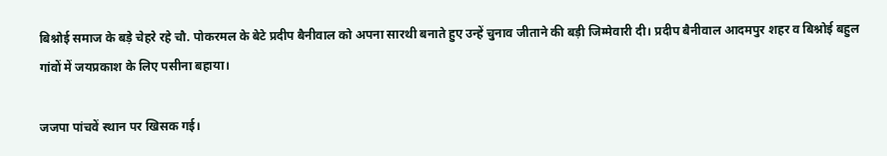बिश्नोई समाज के बड़े चेहरे रहे चौ. पोकरमल के बेटे प्रदीप बैनीवाल को अपना सारथी बनाते हुए उन्हें चुनाव जीताने की बड़ी जिम्मेवारी दी। प्रदीप बैनीवाल आदमपुर शहर व बिश्नोई बहुल गांवों में जयप्रकाश के लिए पसीना बहाया।

जजपा पांचवें स्थान पर खिसक गई।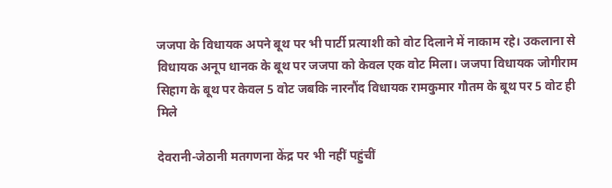जजपा के विधायक अपने बूथ पर भी पार्टी प्रत्याशी को वोट दिलाने में नाकाम रहे। उकलाना से विधायक अनूप धानक के बूथ पर जजपा को केवल एक वोट मिला। जजपा विधायक जोगीराम सिहाग के बूथ पर केवल 5 वोट जबकि नारनौंद विधायक रामकुमार गौतम के बूथ पर 5 वोट ही मिले

देवरानी-जेठानी मतगणना केंद्र पर भी नहीं पहुंचीं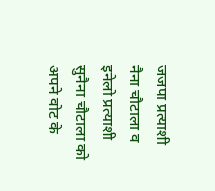जजपा प्रत्याशी नैना चौटाला व इनेलो प्रत्याशी सुनैना चौटाला को अपने वोट के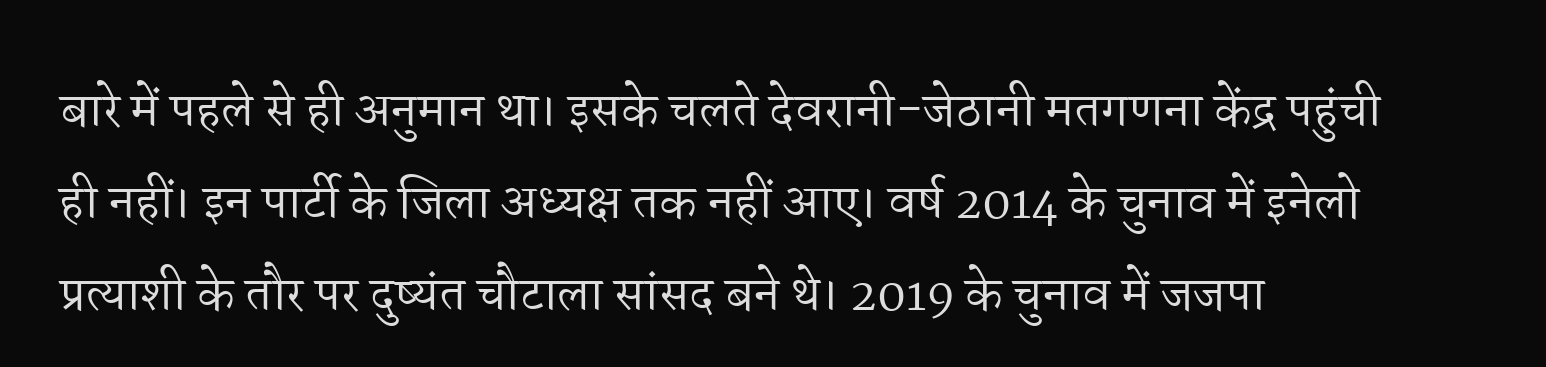बारे में पहले से ही अनुमान था। इसके चलते देवरानी-जेठानी मतगणना केंद्र पहुंची ही नहीं। इन पार्टी के जिला अध्यक्ष तक नहीं आए। वर्ष 2014 के चुनाव में इनेलो प्रत्याशी के तौर पर दुष्यंत चौटाला सांसद बने थे। 2019 के चुनाव में जजपा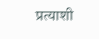प्रत्याशी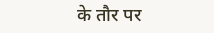के तौर पर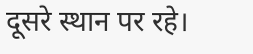दूसरे स्थान पर रहे।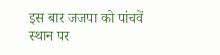इस बार जजपा को पांचवें स्थान पर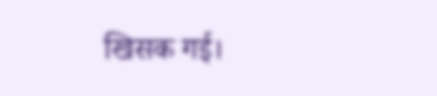खिसक गई।